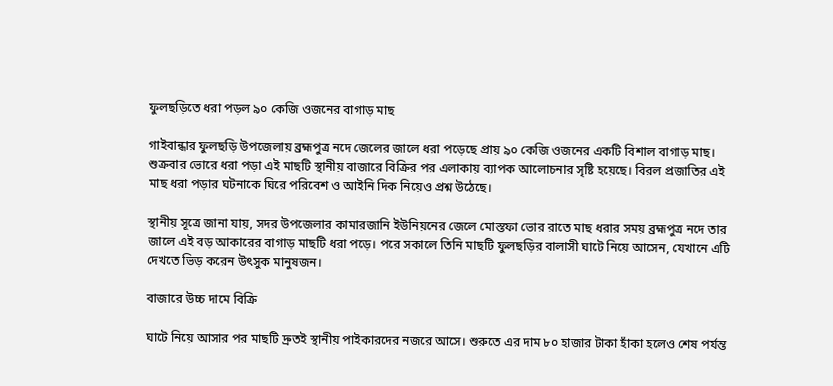ফুলছড়িতে ধরা পড়ল ৯০ কেজি ওজনের বাগাড় মাছ

গাইবান্ধার ফুলছড়ি উপজেলায় ব্রহ্মপুত্র নদে জেলের জালে ধরা পড়েছে প্রায় ৯০ কেজি ওজনের একটি বিশাল বাগাড় মাছ। শুক্রবার ভোরে ধরা পড়া এই মাছটি স্থানীয় বাজারে বিক্রির পর এলাকায় ব্যাপক আলোচনার সৃষ্টি হয়েছে। বিরল প্রজাতির এই মাছ ধরা পড়ার ঘটনাকে ঘিরে পরিবেশ ও আইনি দিক নিয়েও প্রশ্ন উঠেছে।

স্থানীয় সূত্রে জানা যায়, সদর উপজেলার কামারজানি ইউনিয়নের জেলে মোস্তফা ভোর রাতে মাছ ধরার সময় ব্রহ্মপুত্র নদে তার জালে এই বড় আকারের বাগাড় মাছটি ধরা পড়ে। পরে সকালে তিনি মাছটি ফুলছড়ির বালাসী ঘাটে নিয়ে আসেন, যেখানে এটি দেখতে ভিড় করেন উৎসুক মানুষজন।

বাজারে উচ্চ দামে বিক্রি

ঘাটে নিয়ে আসার পর মাছটি দ্রুতই স্থানীয় পাইকারদের নজরে আসে। শুরুতে এর দাম ৮০ হাজার টাকা হাঁকা হলেও শেষ পর্যন্ত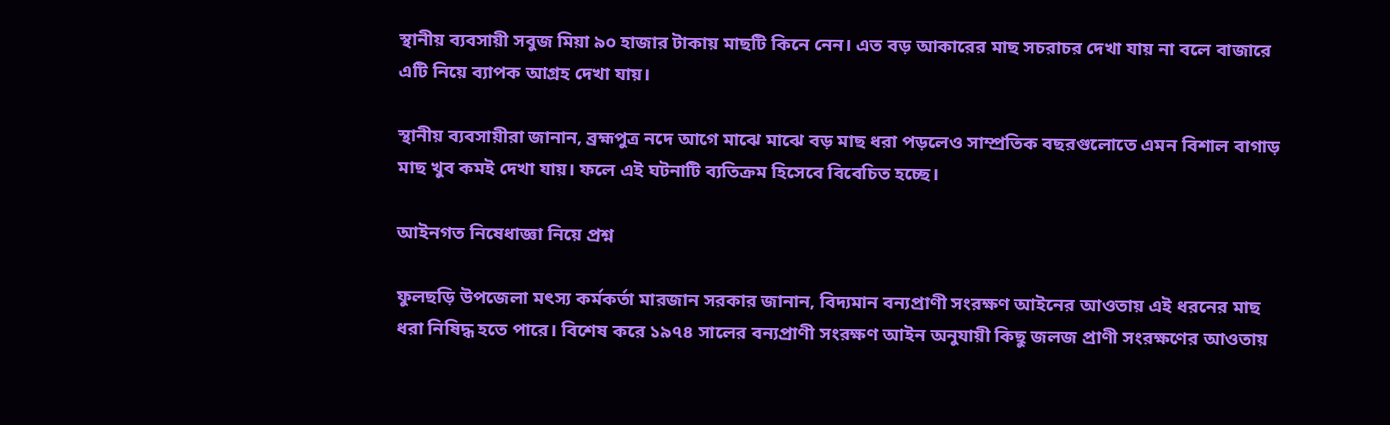স্থানীয় ব্যবসায়ী সবুজ মিয়া ৯০ হাজার টাকায় মাছটি কিনে নেন। এত বড় আকারের মাছ সচরাচর দেখা যায় না বলে বাজারে এটি নিয়ে ব্যাপক আগ্রহ দেখা যায়।

স্থানীয় ব্যবসায়ীরা জানান, ব্রহ্মপুত্র নদে আগে মাঝে মাঝে বড় মাছ ধরা পড়লেও সাম্প্রতিক বছরগুলোতে এমন বিশাল বাগাড় মাছ খুব কমই দেখা যায়। ফলে এই ঘটনাটি ব্যতিক্রম হিসেবে বিবেচিত হচ্ছে।

আইনগত নিষেধাজ্ঞা নিয়ে প্রশ্ন

ফুলছড়ি উপজেলা মৎস্য কর্মকর্তা মারজান সরকার জানান, বিদ্যমান বন্যপ্রাণী সংরক্ষণ আইনের আওতায় এই ধরনের মাছ ধরা নিষিদ্ধ হতে পারে। বিশেষ করে ১৯৭৪ সালের বন্যপ্রাণী সংরক্ষণ আইন অনুযায়ী কিছু জলজ প্রাণী সংরক্ষণের আওতায়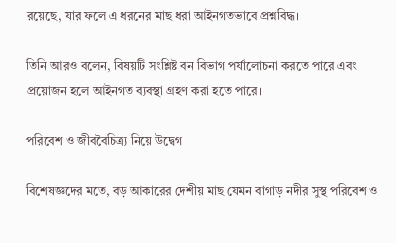রয়েছে, যার ফলে এ ধরনের মাছ ধরা আইনগতভাবে প্রশ্নবিদ্ধ।

তিনি আরও বলেন, বিষয়টি সংশ্লিষ্ট বন বিভাগ পর্যালোচনা করতে পারে এবং প্রয়োজন হলে আইনগত ব্যবস্থা গ্রহণ করা হতে পারে।

পরিবেশ ও জীববৈচিত্র্য নিয়ে উদ্বেগ

বিশেষজ্ঞদের মতে, বড় আকারের দেশীয় মাছ যেমন বাগাড় নদীর সুস্থ পরিবেশ ও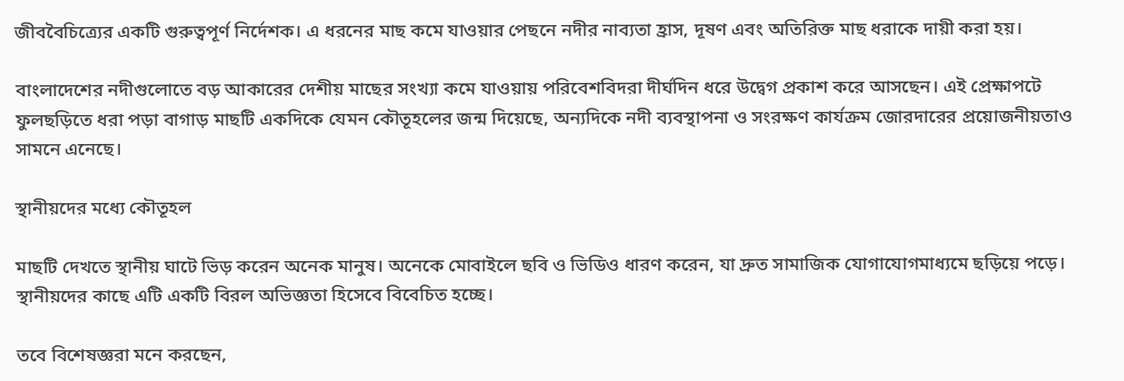জীববৈচিত্র্যের একটি গুরুত্বপূর্ণ নির্দেশক। এ ধরনের মাছ কমে যাওয়ার পেছনে নদীর নাব্যতা হ্রাস, দূষণ এবং অতিরিক্ত মাছ ধরাকে দায়ী করা হয়।

বাংলাদেশের নদীগুলোতে বড় আকারের দেশীয় মাছের সংখ্যা কমে যাওয়ায় পরিবেশবিদরা দীর্ঘদিন ধরে উদ্বেগ প্রকাশ করে আসছেন। এই প্রেক্ষাপটে ফুলছড়িতে ধরা পড়া বাগাড় মাছটি একদিকে যেমন কৌতূহলের জন্ম দিয়েছে, অন্যদিকে নদী ব্যবস্থাপনা ও সংরক্ষণ কার্যক্রম জোরদারের প্রয়োজনীয়তাও সামনে এনেছে।

স্থানীয়দের মধ্যে কৌতূহল

মাছটি দেখতে স্থানীয় ঘাটে ভিড় করেন অনেক মানুষ। অনেকে মোবাইলে ছবি ও ভিডিও ধারণ করেন, যা দ্রুত সামাজিক যোগাযোগমাধ্যমে ছড়িয়ে পড়ে। স্থানীয়দের কাছে এটি একটি বিরল অভিজ্ঞতা হিসেবে বিবেচিত হচ্ছে।

তবে বিশেষজ্ঞরা মনে করছেন,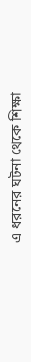এ ধরনের ঘটনা থেকে শিক্ষা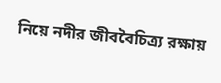নিয়ে নদীর জীববৈচিত্র্য রক্ষায়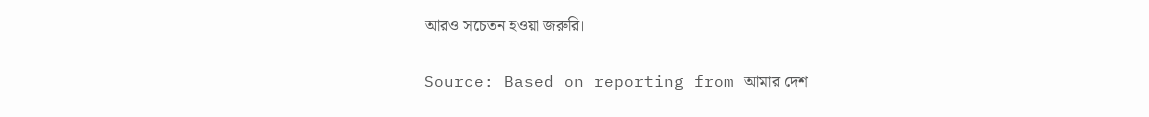আরও সচেতন হওয়া জরুরি।

Source: Based on reporting from আমার দেশ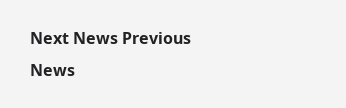Next News Previous News